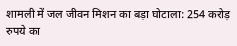शामली में जल जीवन मिशन का बड़ा घोटाला: 254 करोड़ रुपये का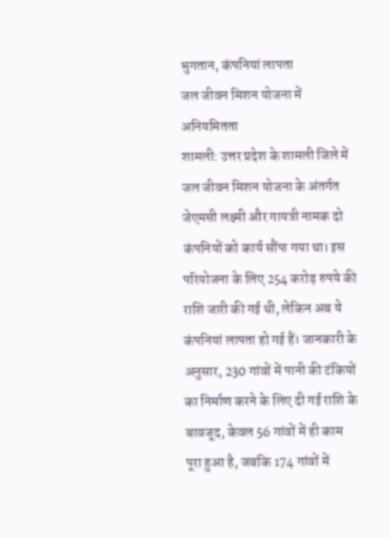भुगतान, कंपनियां लापता
जल जीवन मिशन योजना में अनियमितता
शामली: उत्तर प्रदेश के शामली जिले में जल जीवन मिशन योजना के अंतर्गत जेएमसी लक्ष्मी और गायत्री नामक दो कंपनियों को कार्य सौंपा गया था। इस परियोजना के लिए 254 करोड़ रुपये की राशि जारी की गई थी, लेकिन अब ये कंपनियां लापता हो गई हैं। जानकारी के अनुसार, 230 गांवों में पानी की टंकियों का निर्माण करने के लिए दी गई राशि के बावजूद, केवल 56 गांवों में ही काम पूरा हुआ है, जबकि 174 गांवों में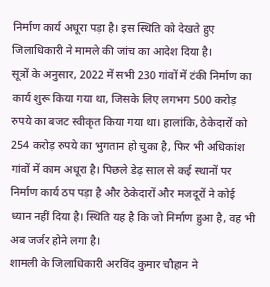निर्माण कार्य अधूरा पड़ा है। इस स्थिति को देखते हुए जिलाधिकारी ने मामले की जांच का आदेश दिया है।
सूत्रों के अनुसार, 2022 में सभी 230 गांवों में टंकी निर्माण का कार्य शुरू किया गया था, जिसके लिए लगभग 500 करोड़ रुपये का बजट स्वीकृत किया गया था। हालांकि, ठेकेदारों को 254 करोड़ रुपये का भुगतान हो चुका है, फिर भी अधिकांश गांवों में काम अधूरा है। पिछले डेढ़ साल से कई स्थानों पर निर्माण कार्य ठप पड़ा है और ठेकेदारों और मजदूरों ने कोई ध्यान नहीं दिया है। स्थिति यह है कि जो निर्माण हुआ है, वह भी अब जर्जर होने लगा है।
शामली के जिलाधिकारी अरविंद कुमार चौहान ने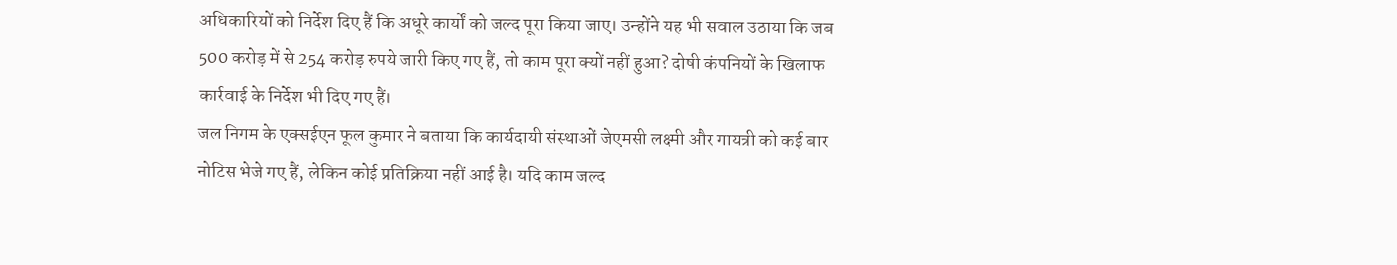अधिकारियों को निर्देश दिए हैं कि अधूरे कार्यों को जल्द पूरा किया जाए। उन्होंने यह भी सवाल उठाया कि जब 500 करोड़ में से 254 करोड़ रुपये जारी किए गए हैं, तो काम पूरा क्यों नहीं हुआ? दोषी कंपनियों के खिलाफ कार्रवाई के निर्देश भी दिए गए हैं।
जल निगम के एक्सईएन फूल कुमार ने बताया कि कार्यदायी संस्थाओं जेएमसी लक्ष्मी और गायत्री को कई बार नोटिस भेजे गए हैं, लेकिन कोई प्रतिक्रिया नहीं आई है। यदि काम जल्द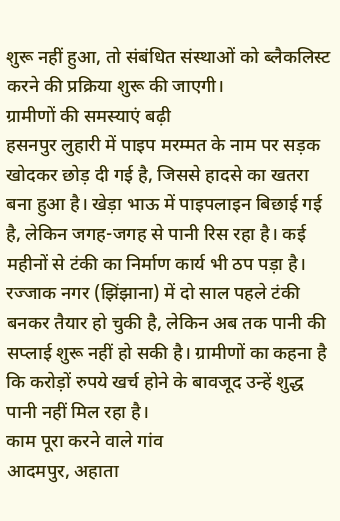शुरू नहीं हुआ, तो संबंधित संस्थाओं को ब्लैकलिस्ट करने की प्रक्रिया शुरू की जाएगी।
ग्रामीणों की समस्याएं बढ़ी
हसनपुर लुहारी में पाइप मरम्मत के नाम पर सड़क खोदकर छोड़ दी गई है, जिससे हादसे का खतरा बना हुआ है। खेड़ा भाऊ में पाइपलाइन बिछाई गई है, लेकिन जगह-जगह से पानी रिस रहा है। कई महीनों से टंकी का निर्माण कार्य भी ठप पड़ा है। रज्जाक नगर (झिंझाना) में दो साल पहले टंकी बनकर तैयार हो चुकी है, लेकिन अब तक पानी की सप्लाई शुरू नहीं हो सकी है। ग्रामीणों का कहना है कि करोड़ों रुपये खर्च होने के बावजूद उन्हें शुद्ध पानी नहीं मिल रहा है।
काम पूरा करने वाले गांव
आदमपुर, अहाता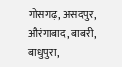गोसगढ़, असदपुर, औरंगाबाद, बाबरी, बाधुपुरा,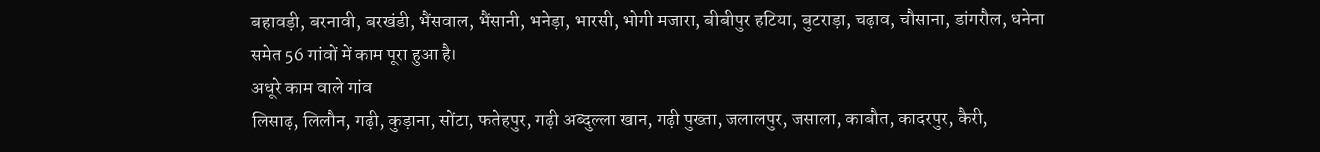बहावड़ी, बरनावी, बरखंडी, भैंसवाल, भैंसानी, भनेड़ा, भारसी, भोगी मजारा, बीबीपुर हटिया, बुटराड़ा, चढ़ाव, चौसाना, डांगरौल, धनेना समेत 56 गांवों में काम पूरा हुआ है।
अधूरे काम वाले गांव
लिसाढ़, लिलौन, गढ़ी, कुड़ाना, सोंटा, फतेहपुर, गढ़ी अब्दुल्ला खान, गढ़ी पुख्ता, जलालपुर, जसाला, काबौत, कादरपुर, कैरी,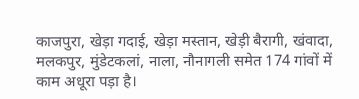काजपुरा, खेड़ा गदाई, खेड़ा मस्तान, खेड़ी बैरागी, खंवादा, मलकपुर, मुंडेटकलां, नाला, नौनागली समेत 174 गांवों में काम अधूरा पड़ा है।